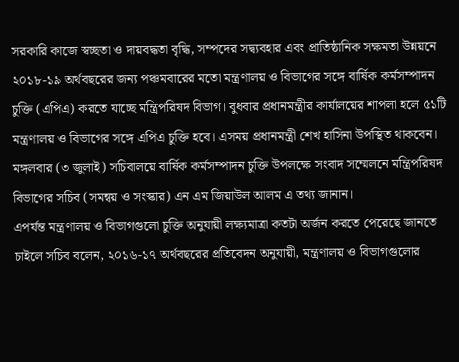সরকারি কাজে স্বচ্ছতা ও দায়বদ্ধতা বৃদ্ধি, সম্পদের সদ্ব্যবহার এবং প্রাতিষ্ঠানিক সক্ষমতা উন্নয়নে ২০১৮-১৯ অর্থবছরের জন্য পঞ্চমবারের মতো মন্ত্রণালয় ও বিভাগের সঙ্গে বার্ষিক কর্মসম্পাদন চুক্তি (এপিএ) করতে যাচ্ছে মন্ত্রিপরিষদ বিভাগ। বুধবার প্রধানমন্ত্রীর কার্যালয়ের শাপলা হলে ৫১টি মন্ত্রণালয় ও বিভাগের সঙ্গে এপিএ চুক্তি হবে। এসময় প্রধানমন্ত্রী শেখ হাসিনা উপস্থিত থাকবেন।
মঙ্গলবার (৩ জুলাই) সচিবালয়ে বার্ষিক কর্মসম্পাদন চুক্তি উপলক্ষে সংবাদ সম্মেলনে মন্ত্রিপরিষদ বিভাগের সচিব (সমন্বয় ও সংস্কার) এন এম জিয়াউল আলম এ তথ্য জানান।
এপর্যন্ত মন্ত্রণালয় ও বিভাগগুলো চুক্তি অনুযায়ী লক্ষ্যমাত্রা কতটা অর্জন করতে পেরেছে জানতে চাইলে সচিব বলেন, ২০১৬-১৭ অর্থবছরের প্রতিবেদন অনুযায়ী, মন্ত্রণালয় ও বিভাগগুলোর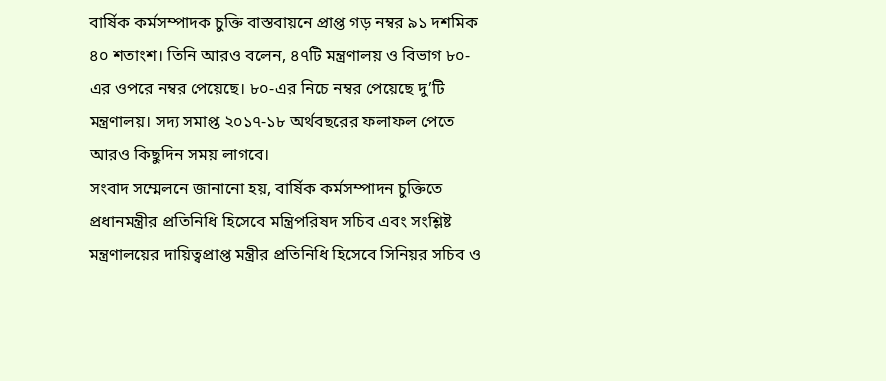বার্ষিক কর্মসম্পাদক চুক্তি বাস্তবায়নে প্রাপ্ত গড় নম্বর ৯১ দশমিক ৪০ শতাংশ। তিনি আরও বলেন, ৪৭টি মন্ত্রণালয় ও বিভাগ ৮০-এর ওপরে নম্বর পেয়েছে। ৮০-এর নিচে নম্বর পেয়েছে দু’টি মন্ত্রণালয়। সদ্য সমাপ্ত ২০১৭-১৮ অর্থবছরের ফলাফল পেতে আরও কিছুদিন সময় লাগবে।
সংবাদ সম্মেলনে জানানো হয়, বার্ষিক কর্মসম্পাদন চুক্তিতে প্রধানমন্ত্রীর প্রতিনিধি হিসেবে মন্ত্রিপরিষদ সচিব এবং সংশ্লিষ্ট মন্ত্রণালয়ের দায়িত্বপ্রাপ্ত মন্ত্রীর প্রতিনিধি হিসেবে সিনিয়র সচিব ও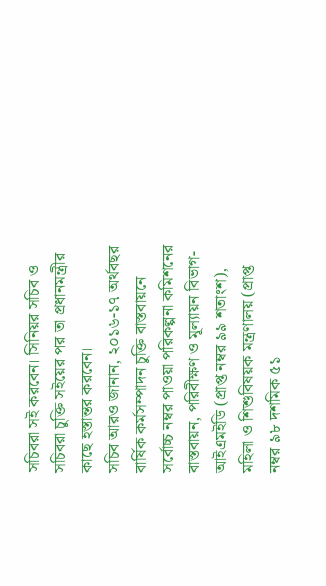সচিবরা সই করবেন। সিনিয়র সচিব ও সচিবরা চুক্তি সইয়ের পর তা প্রধানমন্ত্রীর কাছে হস্তান্তর করবেন।
সচিব আরও জানান, ২০১৬-১৭ অর্থবছর বার্ষিক কর্মসম্পাদন চুক্তি বাস্তবায়নে সর্বোচ্চ নম্বর পাওয়া পরিকল্পনা কমিশনের বাস্তবায়ন, পরিবীক্ষণ ও মূল্যায়ন বিভাগ- আইএমইডি (প্রাপ্ত নম্বর ৯৯ শতাংশ), মহিলা ও শিশুবিষয়ক মন্ত্রণালয় (প্রাপ্ত নম্বর ৯৮ দশমিক ৫১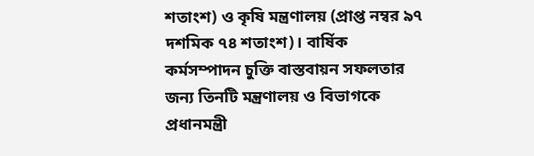শতাংশ) ও কৃষি মন্ত্রণালয় (প্রাপ্ত নম্বর ৯৭ দশমিক ৭৪ শতাংশ)। বার্ষিক কর্মসম্পাদন চুক্তি বাস্তবায়ন সফলতার জন্য তিনটি মন্ত্রণালয় ও বিভাগকে প্রধানমন্ত্রী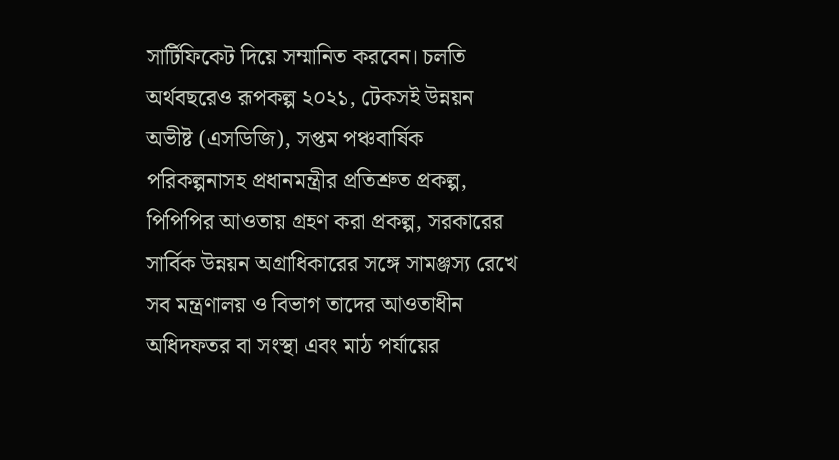সার্টিফিকেট দিয়ে সম্মানিত করবেন। চলতি অর্থবছরেও রূপকল্প ২০২১, টেকসই উন্নয়ন অভীষ্ট (এসডিজি), সপ্তম পঞ্চবার্ষিক পরিকল্পনাসহ প্রধানমন্ত্রীর প্রতিশ্রুত প্রকল্প, পিপিপির আওতায় গ্রহণ করা প্রকল্প, সরকারের সার্বিক উন্নয়ন অগ্রাধিকারের সঙ্গে সামঞ্জস্য রেখে সব মন্ত্রণালয় ও বিভাগ তাদের আওতাধীন অধিদফতর বা সংস্থা এবং মাঠ পর্যায়ের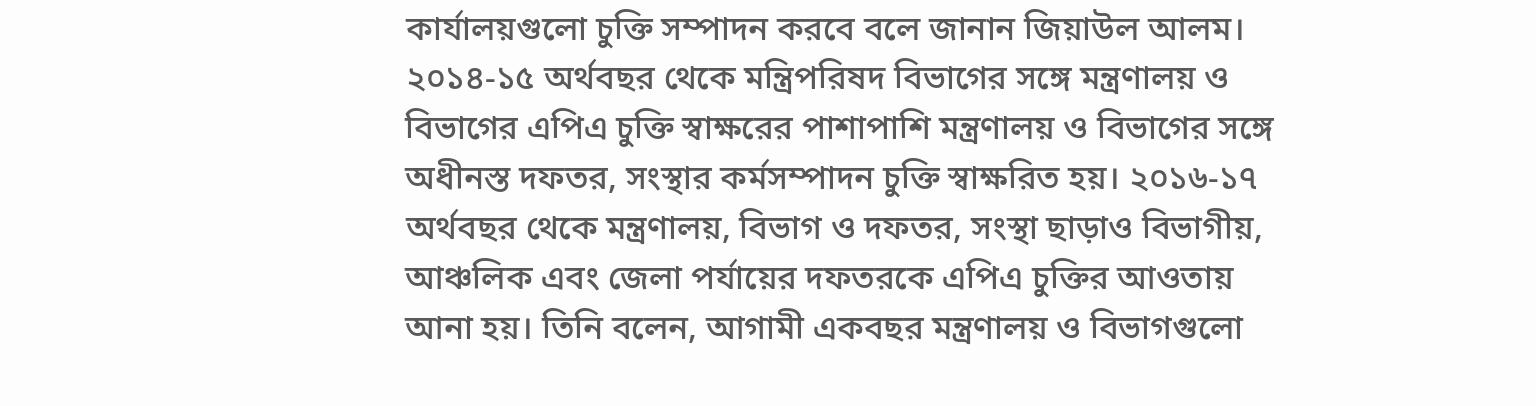কার্যালয়গুলো চুক্তি সম্পাদন করবে বলে জানান জিয়াউল আলম।
২০১৪-১৫ অর্থবছর থেকে মন্ত্রিপরিষদ বিভাগের সঙ্গে মন্ত্রণালয় ও বিভাগের এপিএ চুক্তি স্বাক্ষরের পাশাপাশি মন্ত্রণালয় ও বিভাগের সঙ্গে অধীনস্ত দফতর, সংস্থার কর্মসম্পাদন চুক্তি স্বাক্ষরিত হয়। ২০১৬-১৭ অর্থবছর থেকে মন্ত্রণালয়, বিভাগ ও দফতর, সংস্থা ছাড়াও বিভাগীয়, আঞ্চলিক এবং জেলা পর্যায়ের দফতরকে এপিএ চুক্তির আওতায় আনা হয়। তিনি বলেন, আগামী একবছর মন্ত্রণালয় ও বিভাগগুলো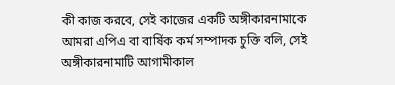কী কাজ করবে, সেই কাজের একটি অঙ্গীকারনামাকে আমরা এপিএ বা বার্ষিক কর্ম সম্পাদক চুক্তি বলি, সেই অঙ্গীকারনামাটি আগামীকাল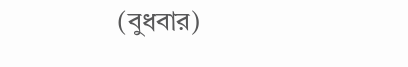(বুধবার)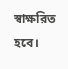স্বাক্ষরিত হবে।